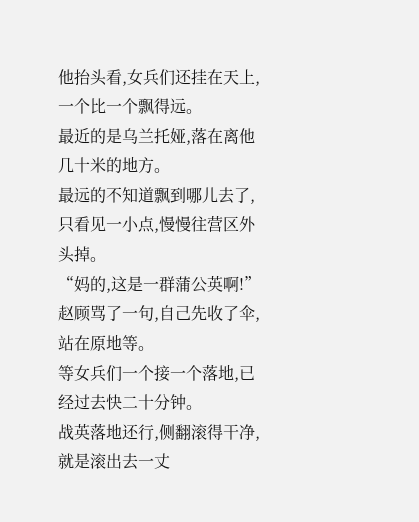他抬头看,女兵们还挂在天上,一个比一个飘得远。
最近的是乌兰托娅,落在离他几十米的地方。
最远的不知道飘到哪儿去了,只看见一小点,慢慢往营区外头掉。
“妈的,这是一群蒲公英啊!”赵顾骂了一句,自己先收了伞,站在原地等。
等女兵们一个接一个落地,已经过去快二十分钟。
战英落地还行,侧翻滚得干净,就是滚出去一丈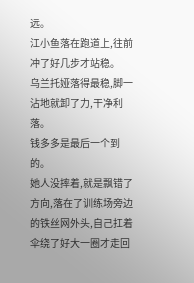远。
江小鱼落在跑道上,往前冲了好几步才站稳。
乌兰托娅落得最稳,脚一沾地就卸了力,干净利落。
钱多多是最后一个到的。
她人没摔着,就是飘错了方向,落在了训练场旁边的铁丝网外头,自己扛着伞绕了好大一圈才走回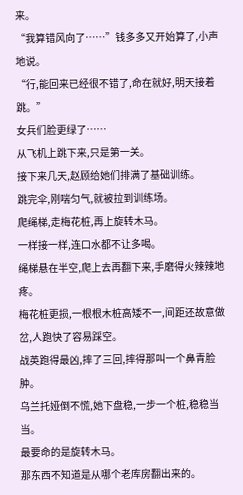来。
“我算错风向了……”钱多多又开始算了,小声地说。
“行,能回来已经很不错了,命在就好,明天接着跳。”
女兵们脸更绿了……
从飞机上跳下来,只是第一关。
接下来几天,赵顾给她们排满了基础训练。
跳完伞,刚喘匀气,就被拉到训练场。
爬绳梯,走梅花桩,再上旋转木马。
一样接一样,连口水都不让多喝。
绳梯悬在半空,爬上去再翻下来,手磨得火辣辣地疼。
梅花桩更损,一根根木桩高矮不一,间距还故意做岔,人跑快了容易踩空。
战英跑得最凶,摔了三回,摔得那叫一个鼻青脸肿。
乌兰托娅倒不慌,她下盘稳,一步一个桩,稳稳当当。
最要命的是旋转木马。
那东西不知道是从哪个老库房翻出来的。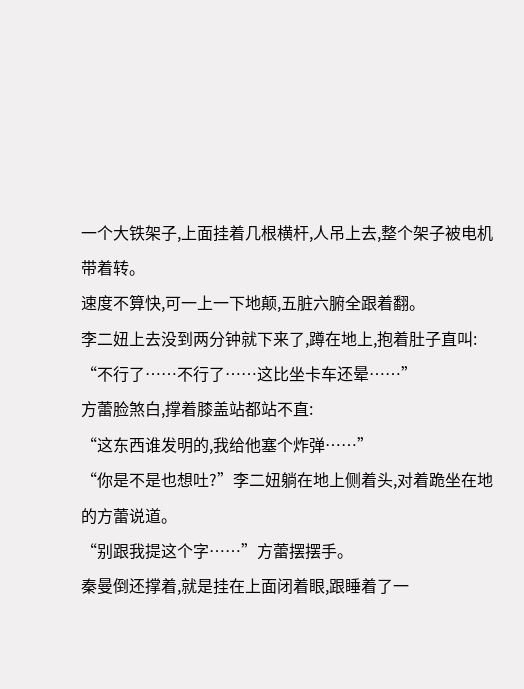一个大铁架子,上面挂着几根横杆,人吊上去,整个架子被电机带着转。
速度不算快,可一上一下地颠,五脏六腑全跟着翻。
李二妞上去没到两分钟就下来了,蹲在地上,抱着肚子直叫:
“不行了……不行了……这比坐卡车还晕……”
方蕾脸煞白,撑着膝盖站都站不直:
“这东西谁发明的,我给他塞个炸弹……”
“你是不是也想吐?”李二妞躺在地上侧着头,对着跪坐在地的方蕾说道。
“别跟我提这个字……”方蕾摆摆手。
秦曼倒还撑着,就是挂在上面闭着眼,跟睡着了一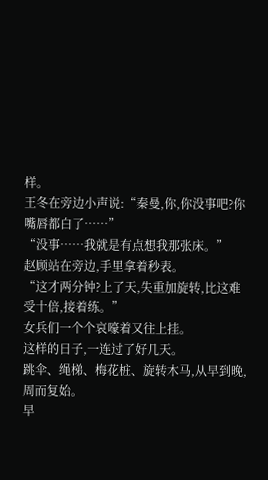样。
王冬在旁边小声说:“秦曼,你,你没事吧?你嘴唇都白了……”
“没事……我就是有点想我那张床。”
赵顾站在旁边,手里拿着秒表。
“这才两分钟?上了天,失重加旋转,比这难受十倍,接着练。”
女兵们一个个哀嚎着又往上挂。
这样的日子,一连过了好几天。
跳伞、绳梯、梅花桩、旋转木马,从早到晚,周而复始。
早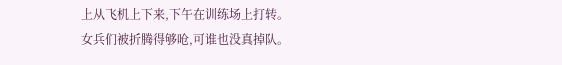上从飞机上下来,下午在训练场上打转。
女兵们被折腾得够呛,可谁也没真掉队。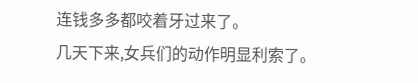连钱多多都咬着牙过来了。
几天下来,女兵们的动作明显利索了。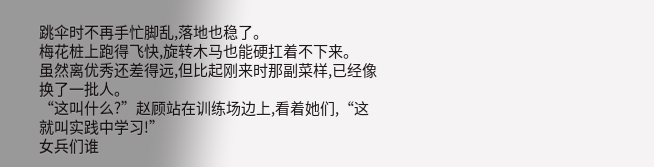跳伞时不再手忙脚乱,落地也稳了。
梅花桩上跑得飞快,旋转木马也能硬扛着不下来。
虽然离优秀还差得远,但比起刚来时那副菜样,已经像换了一批人。
“这叫什么?”赵顾站在训练场边上,看着她们,“这就叫实践中学习!”
女兵们谁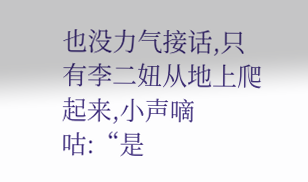也没力气接话,只有李二妞从地上爬起来,小声嘀咕:“是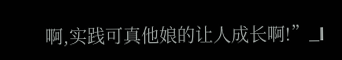啊,实践可真他娘的让人成长啊!”_l